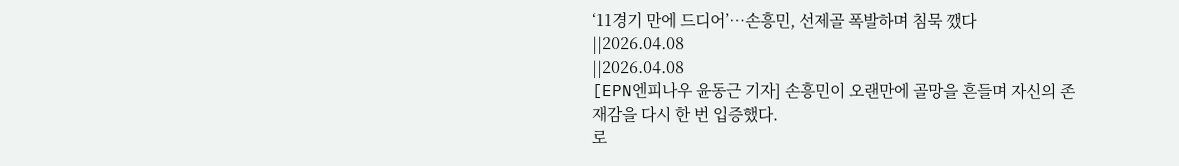‘11경기 만에 드디어’…손흥민, 선제골 폭발하며 침묵 깼다
||2026.04.08
||2026.04.08
[EPN엔피나우 윤동근 기자] 손흥민이 오랜만에 골망을 흔들며 자신의 존재감을 다시 한 번 입증했다.
로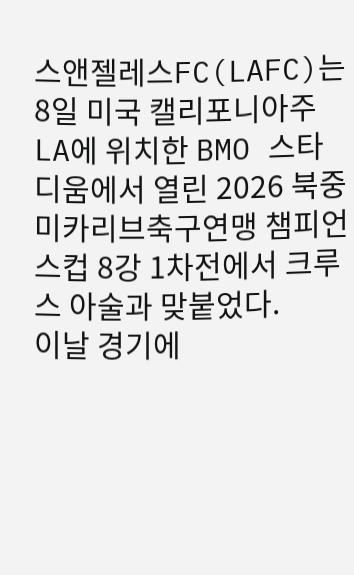스앤젤레스FC(LAFC)는 8일 미국 캘리포니아주 LA에 위치한 BMO 스타디움에서 열린 2026 북중미카리브축구연맹 챔피언스컵 8강 1차전에서 크루스 아술과 맞붙었다.
이날 경기에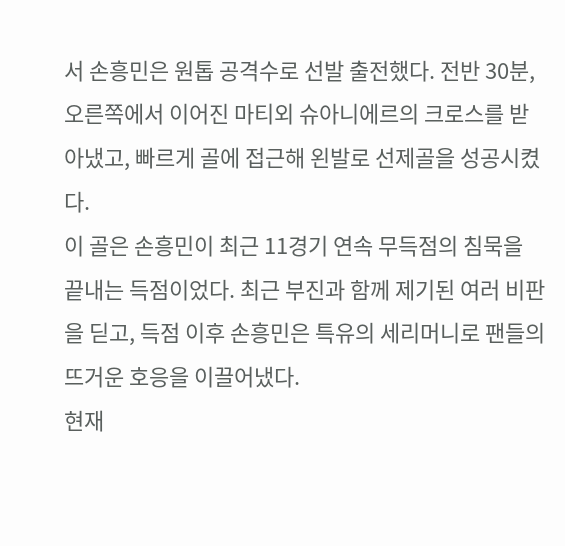서 손흥민은 원톱 공격수로 선발 출전했다. 전반 30분, 오른쪽에서 이어진 마티외 슈아니에르의 크로스를 받아냈고, 빠르게 골에 접근해 왼발로 선제골을 성공시켰다.
이 골은 손흥민이 최근 11경기 연속 무득점의 침묵을 끝내는 득점이었다. 최근 부진과 함께 제기된 여러 비판을 딛고, 득점 이후 손흥민은 특유의 세리머니로 팬들의 뜨거운 호응을 이끌어냈다.
현재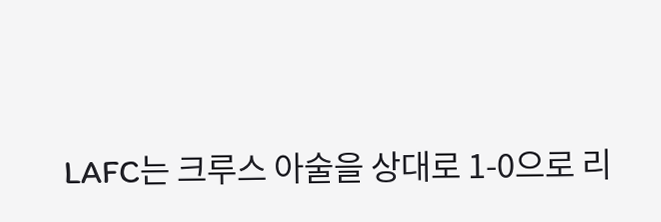LAFC는 크루스 아술을 상대로 1-0으로 리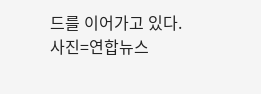드를 이어가고 있다.
사진=연합뉴스